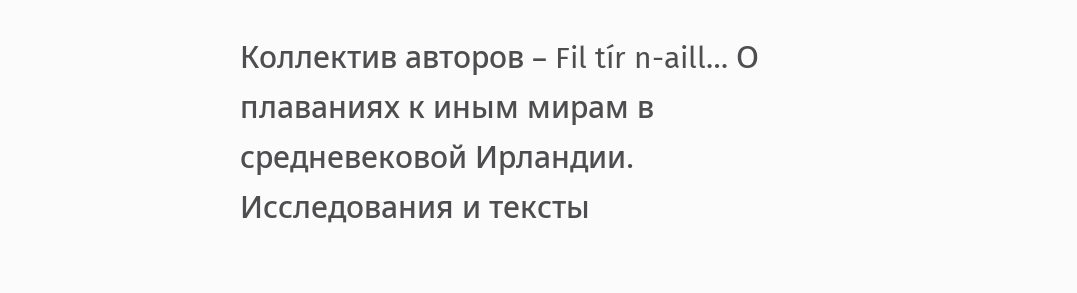Коллектив авторов – Fil tír n-aill… О плаваниях к иным мирам в средневековой Ирландии. Исследования и тексты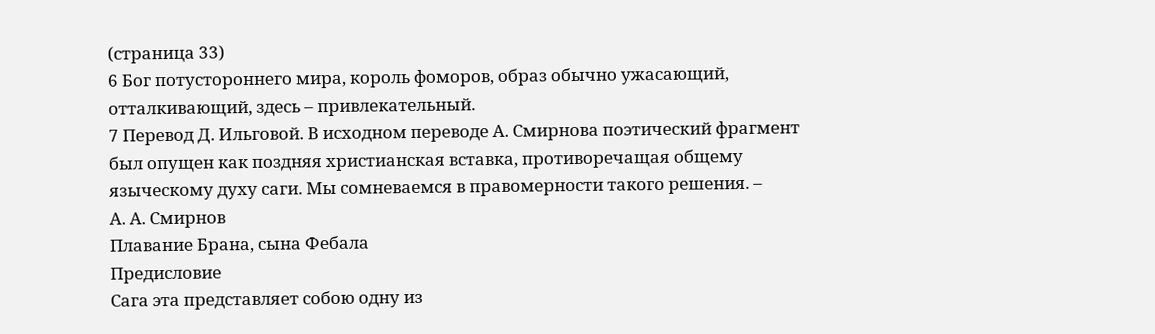(страница 33)
6 Бог потустороннего мира, король фоморов, образ обычно ужасающий, отталкивающий, здесь – привлекательный.
7 Перевод Д. Ильговой. В исходном переводе А. Смирнова поэтический фрагмент был опущен как поздняя христианская вставка, противоречащая общему языческому духу саги. Мы сомневаемся в правомерности такого решения. –
А. А. Смирнов
Плавание Брана, сына Фебала
Предисловие
Сага эта представляет собою одну из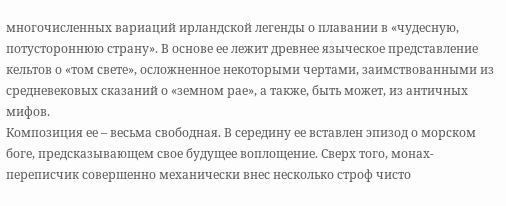многочисленных вариаций ирландской легенды о плавании в «чудесную, потустороннюю страну». В основе ее лежит древнее языческое представление кельтов о «том свете», осложненное некоторыми чертами, заимствованными из средневековых сказаний о «земном рае», а также, быть может, из античных мифов.
Композиция ее – весьма свободная. В середину ее вставлен эпизод о морском боге, предсказывающем свое будущее воплощение. Сверх того, монах-переписчик совершенно механически внес несколько строф чисто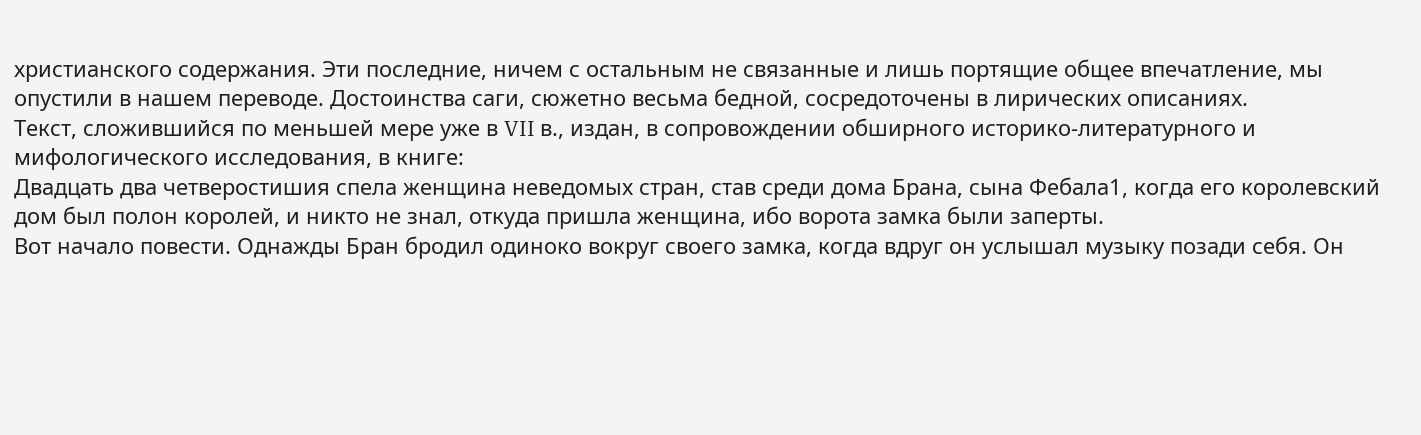христианского содержания. Эти последние, ничем с остальным не связанные и лишь портящие общее впечатление, мы опустили в нашем переводе. Достоинства саги, сюжетно весьма бедной, сосредоточены в лирических описаниях.
Текст, сложившийся по меньшей мере уже в VII в., издан, в сопровождении обширного историко-литературного и мифологического исследования, в книге:
Двадцать два четверостишия спела женщина неведомых стран, став среди дома Брана, сына Фебала1, когда его королевский дом был полон королей, и никто не знал, откуда пришла женщина, ибо ворота замка были заперты.
Вот начало повести. Однажды Бран бродил одиноко вокруг своего замка, когда вдруг он услышал музыку позади себя. Он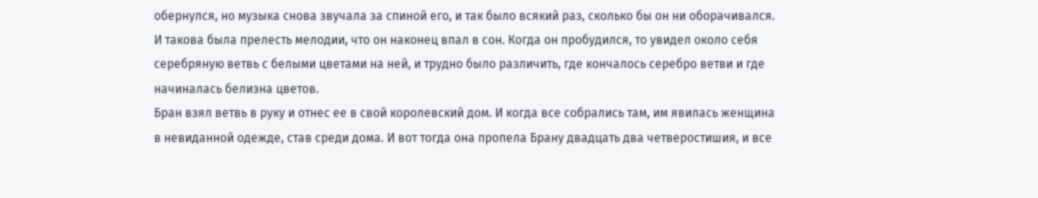обернулся, но музыка снова звучала за спиной его, и так было всякий раз, сколько бы он ни оборачивался. И такова была прелесть мелодии, что он наконец впал в сон. Когда он пробудился, то увидел около себя серебряную ветвь с белыми цветами на ней, и трудно было различить, где кончалось серебро ветви и где начиналась белизна цветов.
Бран взял ветвь в руку и отнес ее в свой королевский дом. И когда все собрались там, им явилась женщина в невиданной одежде, став среди дома. И вот тогда она пропела Брану двадцать два четверостишия, и все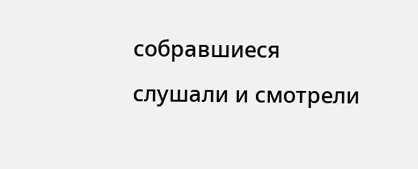собравшиеся слушали и смотрели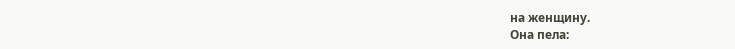на женщину.
Она пела: